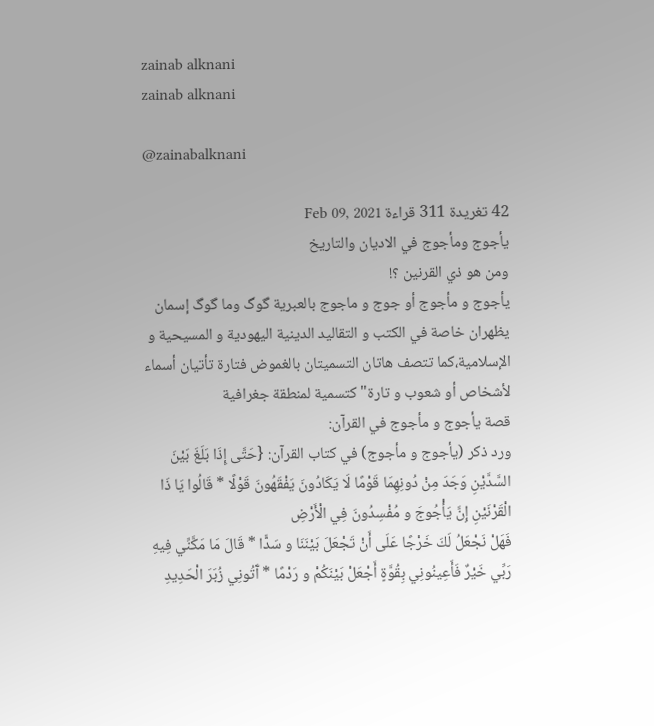zainab alknani
zainab alknani

@zainabalknani

42 تغريدة 311 قراءة Feb 09, 2021
يأجوج ومأجوج في الاديان والتاريخ
ومن هو ذي القرنين ؟!
يأجوج و مأجوج أو جوج و ماجوج بالعبرية گوگ وما گوگ إسمان يظهران خاصة في الكتب و التقاليد الدينية اليهودية و المسيحية و الإسلامية،كما تتصف هاتان التسميتان بالغموض فتارة تأتيان أسماء لأشخاص أو شعوب و تارة" كتسمية لمنطقة جغرافية
قصة يأجوج و مأجوج في القرآن:
ورد ذكر (يأجوج و مأجوج) في كتاب القرآن: {حَتَّى إِذَا بَلَغَ بَيْنَ السَّدَّيْنِ وَجَدَ مِنْ دُونِهِمَا قَوْمًا لَا يَكَادُونَ يَفْقَهُونَ قَوْلًا * قَالُوا يَا ذَا الْقَرْنَيْنِ إِنَّ يَأْجُوجَ و مُفْسِدُونَ فِي الْأَرْضِ
فَهَلْ نَجْعَلُ لَكَ خَرْجًا عَلَى أَنْ تَجْعَلَ بَيْنَنَا و سَدًّا * قَالَ مَا مَكَّنِّي فِيهِ رَبِّي خَيْرٌ فَأَعِينُونِي بِقُوَّةٍ أَجْعَلْ بَيْنَكُمْ و رَدْمًا * آَتُونِي زُبَرَ الْحَدِيدِ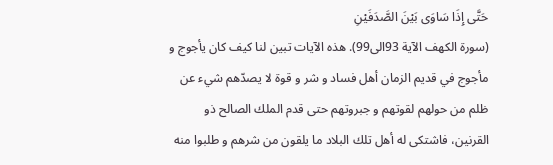حَتَّى إِذَا سَاوَى بَيْنَ الصَّدَفَيْنِ
(سورة الكهف الآية 93الى99). هذه الآيات تبين لنا كيف كان يأجوج و مأجوج في قديم الزمان أهل فساد و شر و قوة لا يصدّهم شيء عن ظلم من حولهم لقوتهم و جبروتهم حتى قدم الملك الصالح ذو القرنين، فاشتكى له أهل تلك البلاد ما يلقون من شرهم و طلبوا منه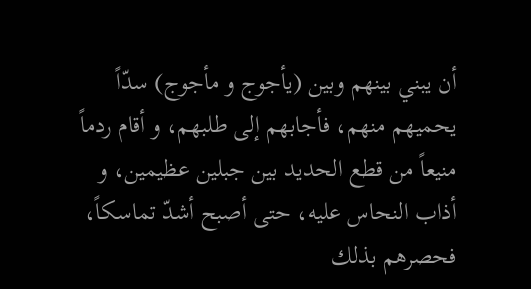أن يبني بينهم وبين (يأجوج و مأجوج) سدّاً
يحميهم منهم، فأجابهم إلى طلبهم، و أقام ردماً منيعاً من قطع الحديد بين جبلين عظيمين، و أذاب النحاس عليه، حتى أصبح أشدّ تماسكاً، فحصرهم بذلك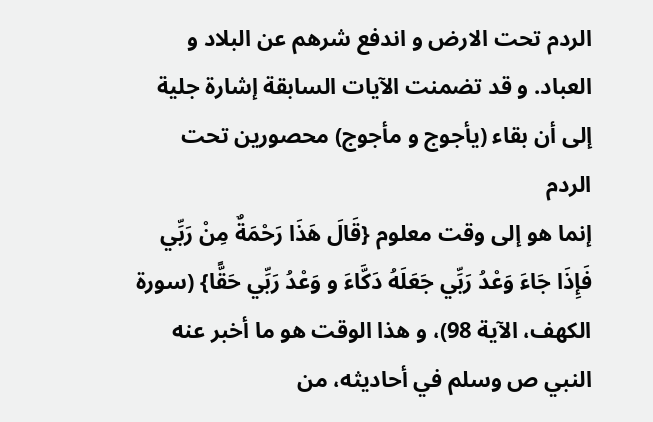الردم تحت الارض و اندفع شرهم عن البلاد و العباد. و قد تضمنت الآيات السابقة إشارة جلية إلى أن بقاء (يأجوج و مأجوج) محصورين تحت الردم
إنما هو إلى وقت معلوم {قَالَ هَذَا رَحْمَةٌ مِنْ رَبِّي فَإِذَا جَاءَ وَعْدُ رَبِّي جَعَلَهُ دَكَّاءَ و وَعْدُ رَبِّي حَقًّا} (سورة الكهف، الآية 98)، و هذا الوقت هو ما أخبر عنه النبي ص وسلم في أحاديثه، من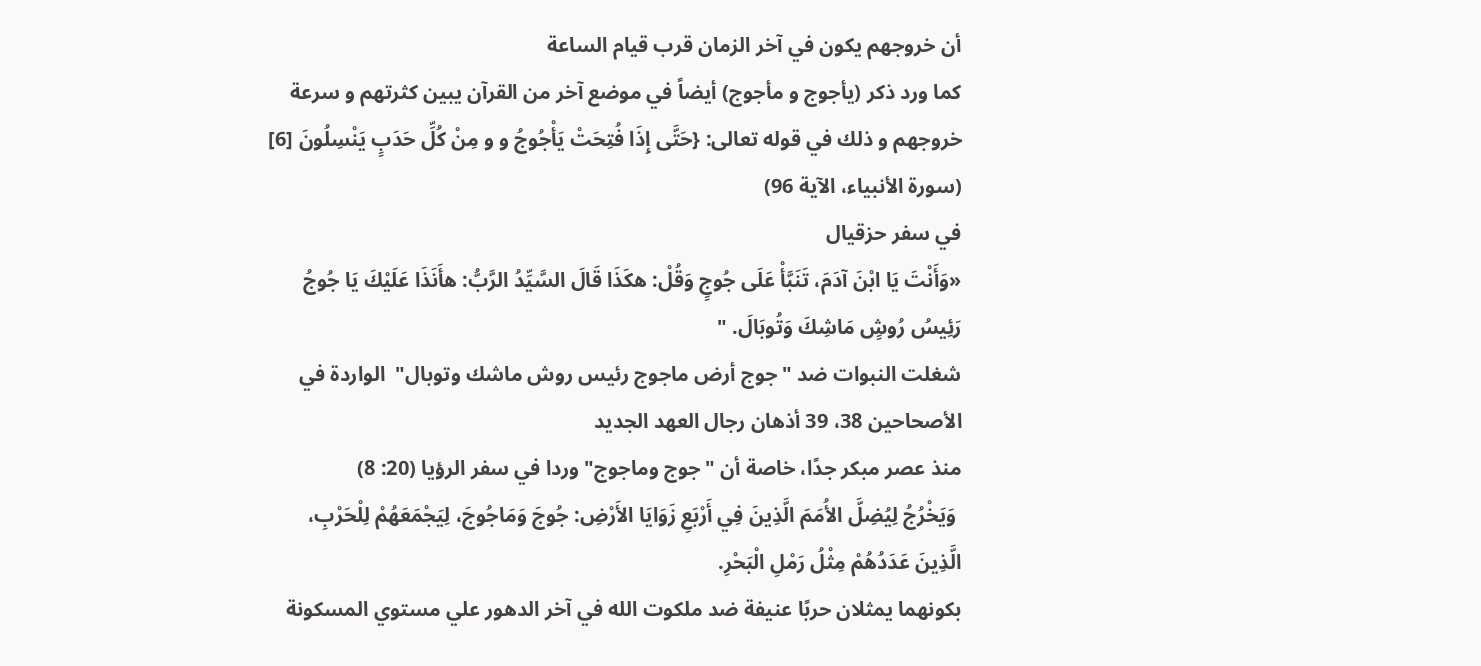أن خروجهم يكون في آخر الزمان قرب قيام الساعة
كما ورد ذكر (يأجوج و مأجوج) أيضاً في موضع آخر من القرآن يبين كثرتهم و سرعة خروجهم و ذلك في قوله تعالى: {حَتَّى إِذَا فُتِحَتْ يَأْجُوجُ و و مِنْ كُلِّ حَدَبٍ يَنْسِلُونَ [6] (سورة الأنبياء، الآية 96)
في سفر حزقيال
«وَأَنْتَ يَا ابْنَ آدَمَ، تَنَبَّأْ عَلَى جُوجٍ وَقُلْ: هكَذَا قَالَ السَّيِّدُ الرَّبُّ: هأَنَذَا عَلَيْكَ يَا جُوجُ رَئِيسُ رُوشٍ مَاشِكَ وَتُوبَالَ. "
شغلت النبوات ضد "جوج أرض ماجوج رئيس روش ماشك وتوبال"  الواردة في الأصحاحين 38، 39 أذهان رجال العهد الجديد
منذ عصر مبكر جدًا، خاصة أن "جوج وماجوج" وردا في سفر الرؤيا (20: 8)
 وَيَخْرُجُ لِيُضِلَّ الأُمَمَ الَّذِينَ فِي أَرْبَعِ زَوَايَا الأَرْضِ: جُوجَ وَمَاجُوجَ، لِيَجْمَعَهُمْ لِلْحَرْبِ، الَّذِينَ عَدَدُهُمْ مِثْلُ رَمْلِ الْبَحْرِ.
بكونهما يمثلان حربًا عنيفة ضد ملكوت الله في آخر الدهور علي مستوي المسكونة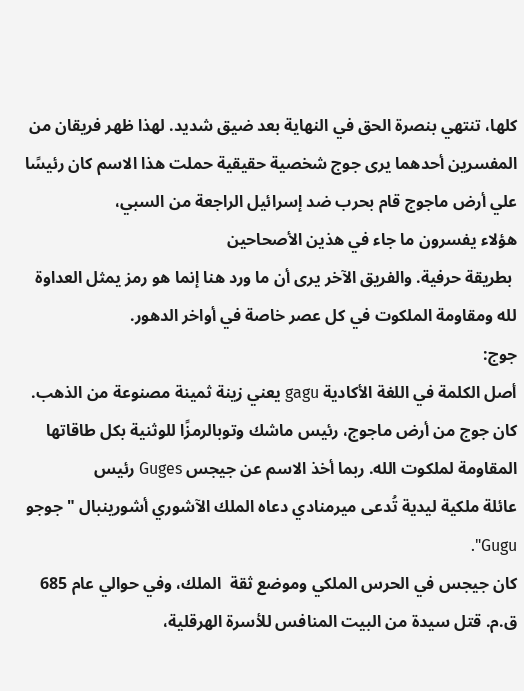كلها، تنتهي بنصرة الحق في النهاية بعد ضيق شديد. لهذا ظهر فريقان من المفسرين أحدهما يرى جوج شخصية حقيقية حملت هذا الاسم كان رئيسًا علي أرض ماجوج قام بحرب ضد إسرائيل الراجعة من السبي،
هؤلاء يفسرون ما جاء في هذين الأصحاحين
 بطريقة حرفية. والفريق الآخر يرى أن ما ورد هنا إنما هو رمز يمثل العداوة لله ومقاومة الملكوت في كل عصر خاصة في أواخر الدهور.
جوج:
أصل الكلمة في اللغة الأكادية gagu يعني زينة ثمينة مصنوعة من الذهب.
كان جوج من أرض ماجوج، رئيس ماشك وتوبالرمزًا للوثنية بكل طاقاتها المقاومة لملكوت الله. ربما أخذ الاسم عن جيجس Guges رئيس
عائلة ملكية ليدية تُدعى ميرمنادي دعاه الملك الآشوري أشورينبال "جوجو Gugu".
كان جيجس في الحرس الملكي وموضع ثقة  الملك، وفي حوالي عام 685 ق.م. قتل سيدة من البيت المنافس للأسرة الهرقلية،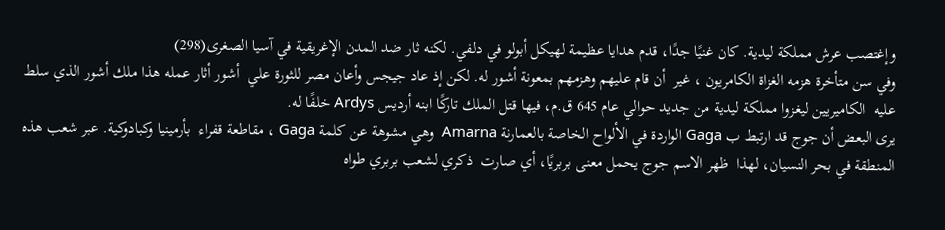وإغتصب عرش مملكة ليدية. كان غنيًا جدًا، قدم هدايا عظيمة لهيكل أبولو في دلفي. لكنه ثار ضد المدن الإغريقية في آسيا الصغرى(298)
وفي سن متأخرة هزمه الغزاة الكامريون ، غير  أن قام عليهم وهزمهم بمعونة أشور له. لكن إذ عاد جيجس وأعان مصر للثورة علي  أشور أثار عمله هذا ملك أشور الذي سلط عليه  الكاميريين ليغزوا مملكة ليدية من جديد حوالي عام 645 ق.م، فيها قتل الملك تاركًا ابنه أرديس Ardys خلفًا له.
يرى البعض أن جوج قد ارتبط ب Gaga الواردة في الألواح الخاصة بالعمارنة Amarna  وهي مشوهة عن كلمة Gaga ، مقاطعة قفراء  بأرمينيا وكبادوكية. عبر شعب هذه المنطقة في بحر النسيان، لهذا  ظهر الاسم جوج يحمل معنى بربريًا، أي صارت  ذكري لشعب بربري طواه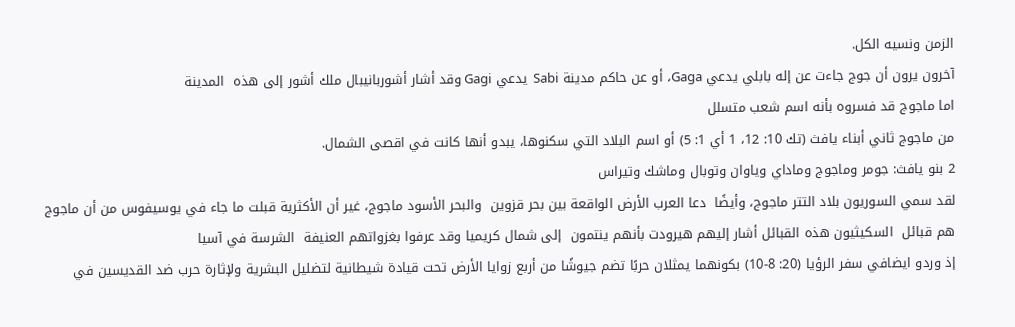الزمن ونسيه الكل.
آخرون يرون أن جوج جاءت عن إله بابلي يدعي Gaga، أو عن حاكم مدينة Sabi  يدعي Gagi وقد أشار أشوربانيبال ملك أشور إلى هذه  المدينة
اما ماجوج قد فسروه بأنه اسم شعب متسلل
من ماجوج ثاني أبناء يافث (تك 10: 12، 1 أي 1: 5) أو اسم البلاد التي سكنوها، يبدو أنها كانت في اقصى الشمال.
2 بنو يافث: جومر وماجوج وماداي وياوان وتوبال وماشك وتيراس
لقد سمي السوريون بلاد التتر ماجوج، وأيضًا  دعا العرب الأرض الواقعة بين بحر قزوين  والبحر الأسود ماجوج، غير أن الأكثرية قبلت ما جاء في يوسيفوس من أن ماجوج هم قبائل  السكيثيون هذه القبائل أشار إليهم هيرودت بأنهم ينتمون  إلى شمال كريميا وقد عرفوا بغزواتهم العنيفة  الشرسة في آسيا
إذ وردو ايضافي سفر الرؤيا (20: 8-10) بكونهما يمثلان حربًا تضم جيوشًا من أربع زوايا الأرض تحت قيادة شيطانية لتضليل البشرية ولإثارة حرب ضد القديسين في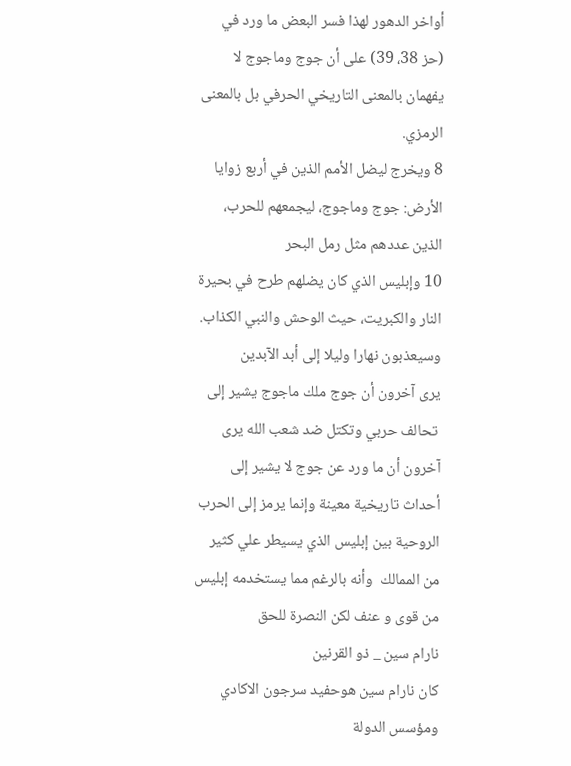أواخر الدهور لهذا فسر البعض ما ورد في (حز 38، 39) على أن جوج وماجوج لا يفهمان بالمعنى التاريخي الحرفي بل بالمعنى الرمزي.
8 ويخرج ليضل الأمم الذين في أربع زوايا الأرض: جوج وماجوج، ليجمعهم للحرب، الذين عددهم مثل رمل البحر
10 وإبليس الذي كان يضلهم طرح في بحيرة النار والكبريت، حيث الوحش والنبي الكذاب. وسيعذبون نهارا وليلا إلى أبد الآبدين
يرى آخرون أن جوج ملك ماجوج يشير إلى
 تحالف حربي وتكتل ضد شعب الله يرى آخرون أن ما ورد عن جوج لا يشير إلى أحداث تاريخية معينة وإنما يرمز إلى الحرب الروحية بين إبليس الذي يسيطر علي كثير من الممالك  وأنه بالرغم مما يستخدمه إبليس من قوى و عنف لكن النصرة للحق
نارام سين _ ذو القرنين
كان نارام سين هوحفيد سرجون الاكادي ومؤسس الدولة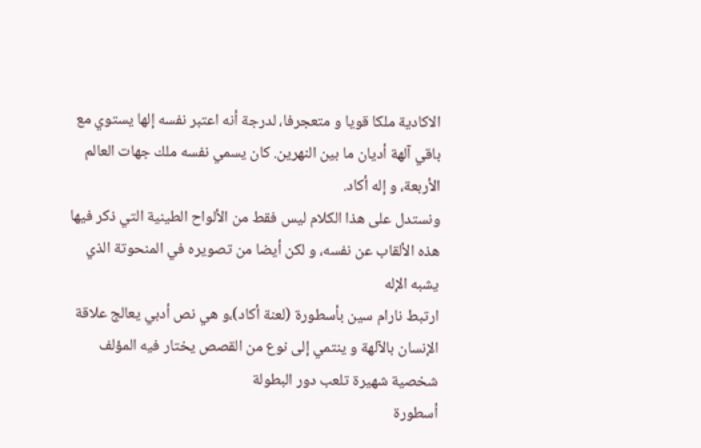الاكادية ملكا قويا و متعجرفا، لدرجة أنه اعتبر نفسه إلها يستوي مع باقي آلهة أديان ما بين النهرين. كان يسمي نفسه ملك جهات العالم الأربعة، و إله أكاد.
ونستدل على هذا الكلام ليس فقط من الألواح الطينية التي ذكر فيها هذه الألقاب عن نفسه، و لكن أيضا من تصويره في المنحوتة الذي يشبه الإله
ارتبط نارام سين بأسطورة (لعنة أكاد)،و هي نص أدبي يعالج علاقة الإنسان بالآلهة و ينتمي إلى نوع من القصص يختار فيه المؤلف شخصية شهيرة تلعب دور البطولة
أسطورة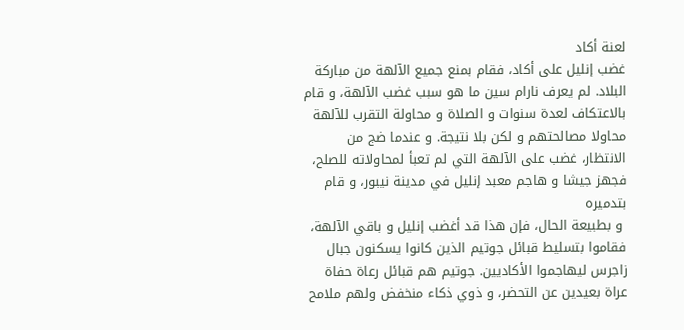لعنة أكاد
غضب إنليل على أكاد، فقام بمنع جميع الآلهة من مباركة البلاد. لم يعرف نارام سين ما هو سبب غضب الآلهة، و قام بالاعتكاف لعدة سنوات و الصلاة و محاولة التقرب للآلهة محاولا مصالحتهم و لكن بلا نتيجة. و عندما ضج من الانتظار، غضب على الآلهة التي لم تعبأ لمحاولاته للصلح،
فجهز جيشا و هاجم معبد إنليل في مدينة نيبور، و قام بتدميره
 و بطبيعة الحال، فإن هذا قد أغضب إنليل و باقي الآلهة، فقاموا بتسليط قبائل جوتيم الذين كانوا يسكنون جبال زاجرس ليهاجموا الأكاديين. جوتيم هم قبائل رعاة حفاة عراة بعيدين عن التحضر، و ذوي ذكاء منخفض ولهم ملامح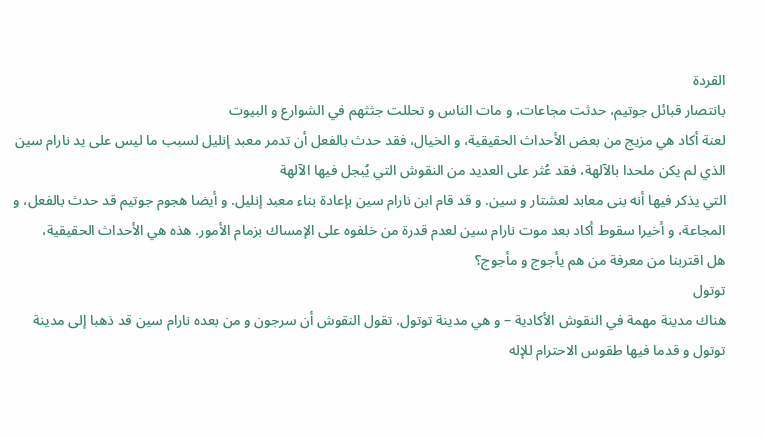القردة
بانتصار قبائل جوتيم، حدثت مجاعات، و مات الناس و تحللت جثثهم في الشوارع و البيوت
لعنة أكاد هي مزيج من بعض الأحداث الحقيقية، و الخيال، فقد حدث بالفعل أن تدمر معبد إنليل لسبب ما ليس على يد نارام سين الذي لم يكن ملحدا بالآلهة، فقد عُثر على العديد من النقوش التي يُبجل فيها الآلهة
التي يذكر فيها أنه بنى معابد لعشتار و سين. و قد قام ابن نارام سين بإعادة بناء معبد إنليل. و أيضا هجوم جوتيم قد حدث بالفعل، و المجاعة، و أخيرا سقوط أكاد بعد موت نارام سين لعدم قدرة من خلفوه على الإمساك بزمام الأمور. هذه هي الأحداث الحقيقية،
هل اقتربنا من معرفة من هم يأجوج و مأجوج؟
توتول
هناك مدينة مهمة في النقوش الأكادية – و هي مدينة توتول. تقول النقوش أن سرجون و من بعده نارام سين قد ذهبا إلى مدينة توتول و قدما فيها طقوس الاحترام للإله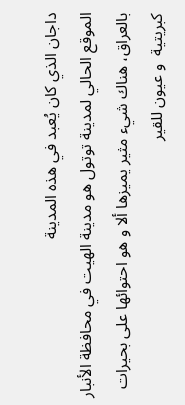داجان الذي كان يُعبد في هذه المدينة
الموقع الحالي لمدينة توتول هو مدينة الهيت في محافظة الأنبار بالعراق، هناك شيء مثير يميزها ألا و هو احتوائها على بحيرات كبريتية  و عيون للقير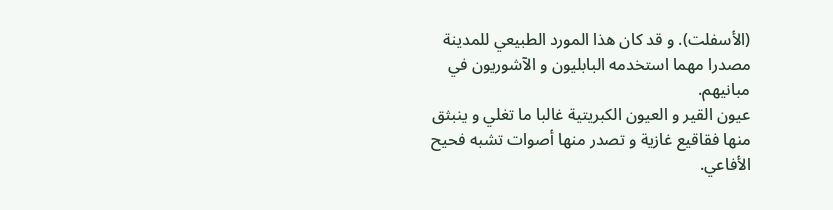(الأسفلت). و قد كان هذا المورد الطبيعي للمدينة مصدرا مهما استخدمه البابليون و الآشوريون في مبانيهم.
عيون القير و العيون الكبريتية غالبا ما تغلي و ينبثق منها فقاقيع غازية و تصدر منها أصوات تشبه فحيح الأفاعي.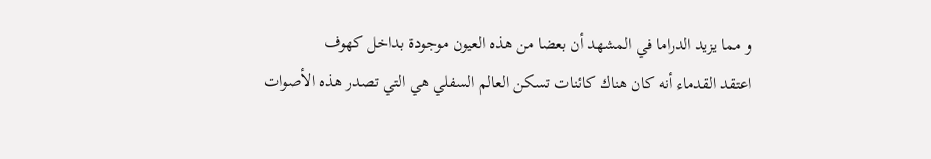و مما يزيد الدراما في المشهد أن بعضا من هذه العيون موجودة بداخل كهوف
اعتقد القدماء أنه كان هناك كائنات تسكن العالم السفلي هي التي تصدر هذه الأصوات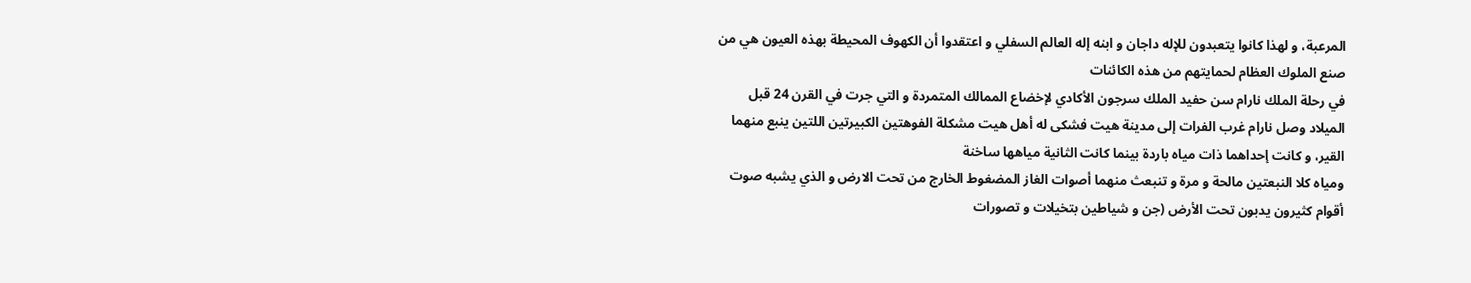المرعبة، و لهذا كانوا يتعبدون للإله داجان و ابنه إله العالم السفلي و اعتقدوا أن الكهوف المحيطة بهذه العيون هي من صنع الملوك العظام لحمايتهم من هذه الكائنات
في رحلة الملك نارام سن حفيد الملك سرجون الأكادي لإخضاع الممالك المتمردة و التي جرت في القرن 24 قبل الميلاد وصل نارام غرب الفرات إلى مدينة هيت فشكى له أهل هيت مشكلة الفوهتين الكبيرتين اللتين ينبع منهما القير، و كانت إحداهما ذات مياه باردة بينما كانت الثانية مياهها ساخنة
ومياه كلا النبعتين مالحة و مرة و تنبعث منهما أصوات الغاز المضغوط الخارج من تحت الارض و الذي يشبه صوت أقوام كثيرون يدبون تحت الأرض (جن و شياطين بتخيلات و تصورات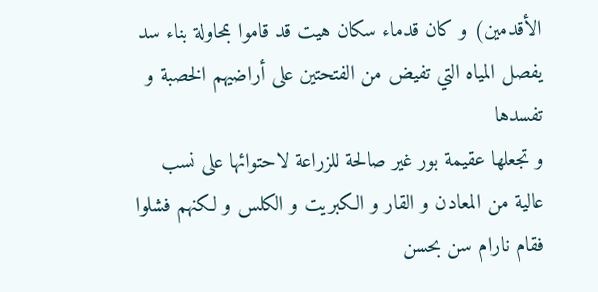الأقدمين) و كان قدماء سكان هيت قد قاموا بمحاولة بناء سد يفصل المياه التي تفيض من الفتحتين على أراضيهم الخصبة و تفسدها
و تجعلها عقيمة بور غير صالحة للزراعة لاحتوائها على نسب عالية من المعادن و القار و الكبريت و الكلس و لكنهم فشلوا فقام نارام سن بحسن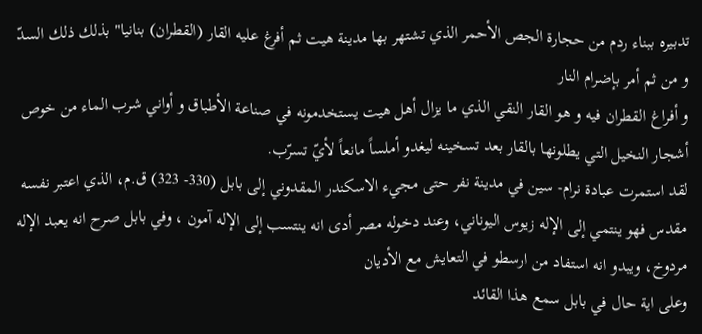تدبيره ببناء ردم من حجارة الجص الأحمر الذي تشتهر بها مدينة هيت ثم أفرغ عليه القار (القطران) بنانيا" بذلك ذلك السدّ و من ثم أمر بإضرام النار
و أفراغ القطران فيه و هو القار النقي الذي ما يزال أهل هيت يستخدمونه في صناعة الأطباق و أواني شرب الماء من خوص أشجار النخيل التي يطلونها بالقار بعد تسخينه ليغدو أملساً مانعاً لأيّ تسرّب.
لقد استمرت عبادة نرام- سين في مدينة نفر حتى مجيء الاسكندر المقدوني إلى بابل (330- 323) ق.م، الذي اعتبر نفسه مقدس فهو ينتمي إلى الإله زيوس اليوناني، وعند دخوله مصر أدى انه ينتسب إلى الإله آمون ، وفي بابل صرح انه يعبد الإله مردوخ، ويبدو انه استفاد من ارسطو في التعايش مع الأديان
وعلى اية حال في بابل سمع هذا القائد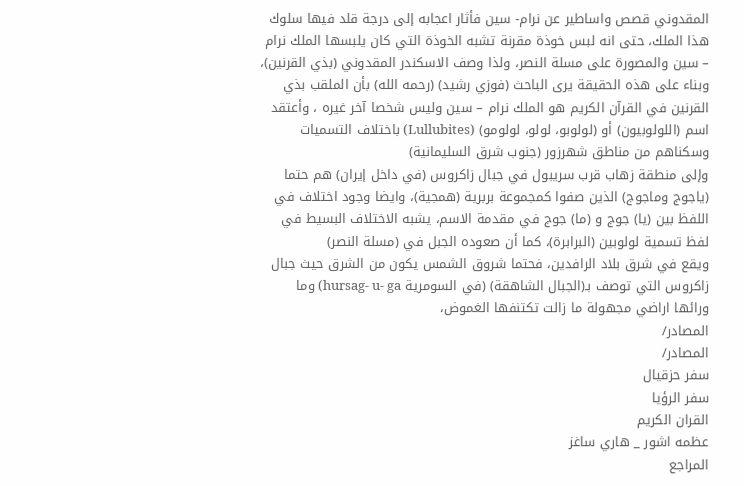المقدوني قصص واساطير عن نرام- سين فأثار اعجابه إلى درجة قلد فيها سلوك هذا الملك، حتى انه لبس خوذة مقرنة تشبه الخوذة التي كان يلبسها الملك نرام – سين والمصورة على مسلة النصر، ولذا وصف الاسكندر المقدوني (بذي القرنين)،
وبناء على هذه الحقيقة يرى الباحث (فوزي رشيد) (رحمه الله) بأن الملقب بذي القرنين في القرآن الكريم هو الملك نرام – سين وليس شخصا آخر غيره ، وأعتقد اسم (اللولوبيون) أو (لولوبو، لولو، لولومو) (Lullubites) باختلاف التسميات وسكناهم من مناطق شهرزور (جنوب شرق السليمانية)
وإلى منطقة زهاب قرب سريبول في جبال زاكروس (في داخل إيران) هم حتما (ياجوج وماجوج) الذين صفوا كمجموعة بربرية (همجية)، وايضا وجود اختلاف في اللفظ بين (يا) جوج و (ما) جوج في مقدمة الاسم، يشبه الاختلاف البسيط في لفظ تسمية لولوبين (البرابرة)، كما أن صعوده الجبل في (مسلة النصر)
ويقع في شرق بلاد الرافدين، فحتما شروق الشمس يكون من الشرق حيث جبال زاكروس التي توصف بـ(الجبال الشاهقة) (في السومرية hursag- u- ga) وما ورائها اراضي مجهولة ما زالت تكتنفها الغموض،
المصادر/
المصادر/
سفر حزقيال
سفر الرؤيا
القران الكريم
عظمه اشور _ هاري ساغز
المراجع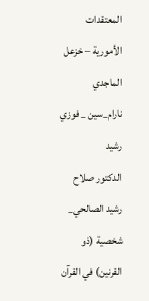المعتقدات الأمورية – خزعل الماجدي
نارام_سين _ فوزي رشيد
الدكتور صلاح رشيد الصالحي_ شخصية (ذو القرنين) في القرآن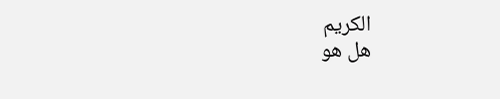الكريم
هل هو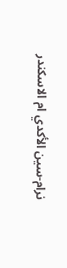نرام-سين الأكدي ام الاسكندر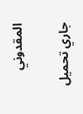المقدوني

جاري تحميل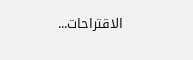الاقتراحات...